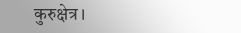कुरुक्षेत्र।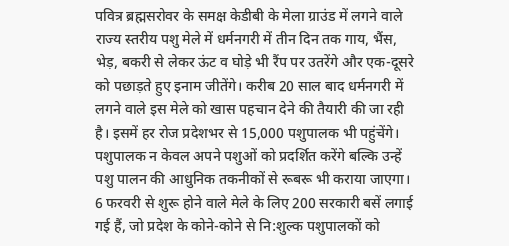पवित्र ब्रह्मसरोवर के समक्ष केडीबी के मेला ग्राउंड में लगने वाले राज्य स्तरीय पशु मेले में धर्मनगरी में तीन दिन तक गाय, भैंस, भेड़, बकरी से लेकर ऊंट व घोड़े भी रैंप पर उतरेंगे और एक-दूसरे को पछाड़ते हुए इनाम जीतेंगे। करीब 20 साल बाद धर्मनगरी में लगने वाले इस मेले को खास पहचान देने की तैयारी की जा रही है। इसमें हर रोज प्रदेशभर से 15,000 पशुपालक भी पहुंचेंगे। पशुपालक न केवल अपने पशुओं को प्रदर्शित करेंगे बल्कि उन्हें पशु पालन की आधुनिक तकनीकों से रूबरू भी कराया जाएगा।
6 फरवरी से शुरू होने वाले मेले के लिए 200 सरकारी बसें लगाई गई हैं, जो प्रदेश के कोने-कोने से नि:शुल्क पशुपालकों को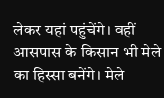लेकर यहां पहुंचेंगे। वहीं आसपास के किसान भी मेले का हिस्सा बनेंगे। मेले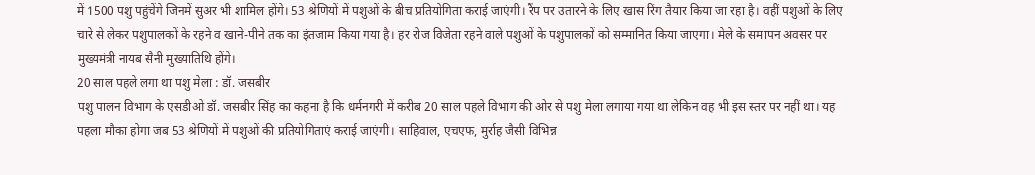में 1500 पशु पहुंचेंगे जिनमें सुअर भी शामिल होंगे। 53 श्रेणियों में पशुओं के बीच प्रतियोगिता कराई जाएंगी। रैंप पर उतारने के लिए खास रिंग तैयार किया जा रहा है। वहीं पशुओं के लिए चारे से लेकर पशुपालकों के रहने व खाने-पीने तक का इंतजाम किया गया है। हर रोज विजेता रहने वाले पशुओं के पशुपालकों को सम्मानित किया जाएगा। मेले के समापन अवसर पर मुख्यमंत्री नायब सैनी मुख्यातिथि होंगे।
20 साल पहले लगा था पशु मेला : डॉ. जसबीर
पशु पालन विभाग के एसडीओ डॉ. जसबीर सिंह का कहना है कि धर्मनगरी में करीब 20 साल पहले विभाग की ओर से पशु मेला लगाया गया था लेकिन वह भी इस स्तर पर नहीं था। यह पहला मौका होगा जब 53 श्रेणियों में पशुओं की प्रतियोगिताएं कराई जाएंगी। साहिवाल, एचएफ, मुर्राह जैसी विभिन्न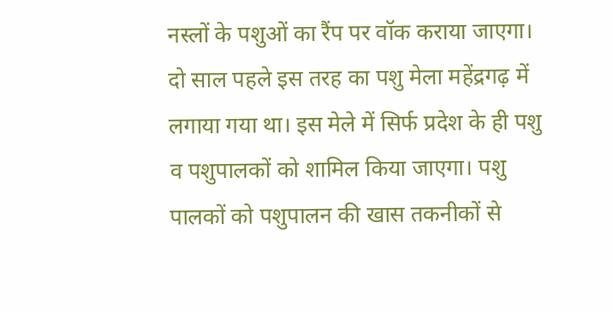नस्लों के पशुओं का रैंप पर वॉक कराया जाएगा। दो साल पहले इस तरह का पशु मेला महेंद्रगढ़ में लगाया गया था। इस मेले में सिर्फ प्रदेश के ही पशु व पशुपालकों को शामिल किया जाएगा। पशु पालकों को पशुपालन की खास तकनीकों से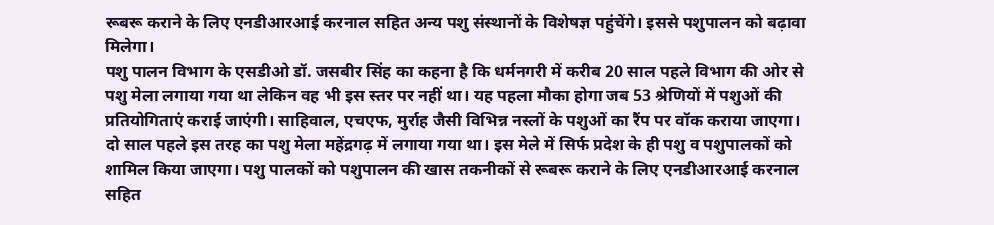रूबरू कराने के लिए एनडीआरआई करनाल सहित अन्य पशु संस्थानों के विशेषज्ञ पहुंचेंगे। इससे पशुपालन को बढ़ावा मिलेगा।
पशु पालन विभाग के एसडीओ डॉ. जसबीर सिंह का कहना है कि धर्मनगरी में करीब 20 साल पहले विभाग की ओर से पशु मेला लगाया गया था लेकिन वह भी इस स्तर पर नहीं था। यह पहला मौका होगा जब 53 श्रेणियों में पशुओं की प्रतियोगिताएं कराई जाएंगी। साहिवाल, एचएफ, मुर्राह जैसी विभिन्न नस्लों के पशुओं का रैंप पर वॉक कराया जाएगा। दो साल पहले इस तरह का पशु मेला महेंद्रगढ़ में लगाया गया था। इस मेले में सिर्फ प्रदेश के ही पशु व पशुपालकों को शामिल किया जाएगा। पशु पालकों को पशुपालन की खास तकनीकों से रूबरू कराने के लिए एनडीआरआई करनाल सहित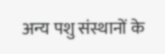अन्य पशु संस्थानों के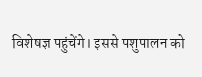विशेषज्ञ पहुंचेंगे। इससे पशुपालन को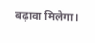बढ़ावा मिलेगा।